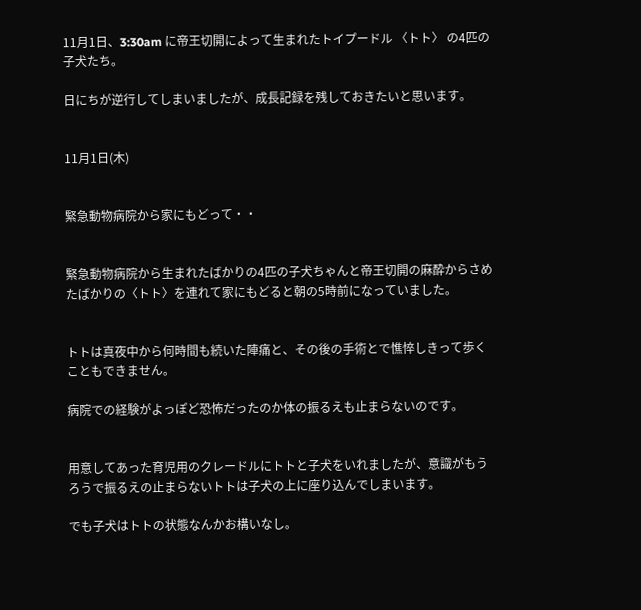11月1日、3:30am に帝王切開によって生まれたトイプードル 〈トト〉 の4匹の子犬たち。

日にちが逆行してしまいましたが、成長記録を残しておきたいと思います。


11月1日(木)


緊急動物病院から家にもどって・・


緊急動物病院から生まれたばかりの4匹の子犬ちゃんと帝王切開の麻酔からさめたばかりの〈トト〉を連れて家にもどると朝の5時前になっていました。


トトは真夜中から何時間も続いた陣痛と、その後の手術とで憔悴しきって歩くこともできません。

病院での経験がよっぽど恐怖だったのか体の振るえも止まらないのです。


用意してあった育児用のクレードルにトトと子犬をいれましたが、意識がもうろうで振るえの止まらないトトは子犬の上に座り込んでしまいます。

でも子犬はトトの状態なんかお構いなし。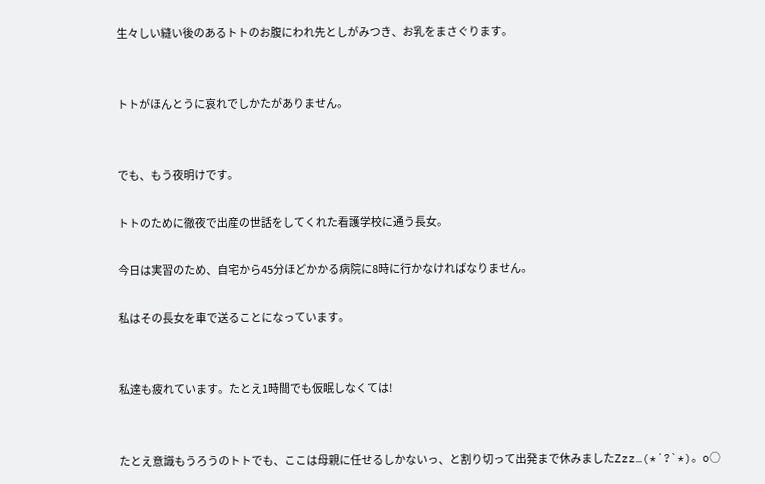生々しい縫い後のあるトトのお腹にわれ先としがみつき、お乳をまさぐります。


トトがほんとうに哀れでしかたがありません。


でも、もう夜明けです。

トトのために徹夜で出産の世話をしてくれた看護学校に通う長女。

今日は実習のため、自宅から45分ほどかかる病院に8時に行かなければなりません。

私はその長女を車で送ることになっています。


私達も疲れています。たとえ1時間でも仮眠しなくては!


たとえ意識もうろうのトトでも、ここは母親に任せるしかないっ、と割り切って出発まで休みましたZzz…(*´?`*)。o○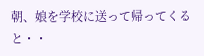朝、娘を学校に送って帰ってくると・・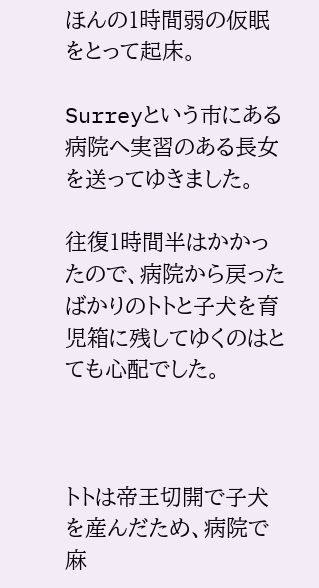ほんの1時間弱の仮眠をとって起床。

Surreyという市にある病院へ実習のある長女を送ってゆきました。

往復1時間半はかかったので、病院から戻ったばかりのトトと子犬を育児箱に残してゆくのはとても心配でした。



トトは帝王切開で子犬を産んだため、病院で麻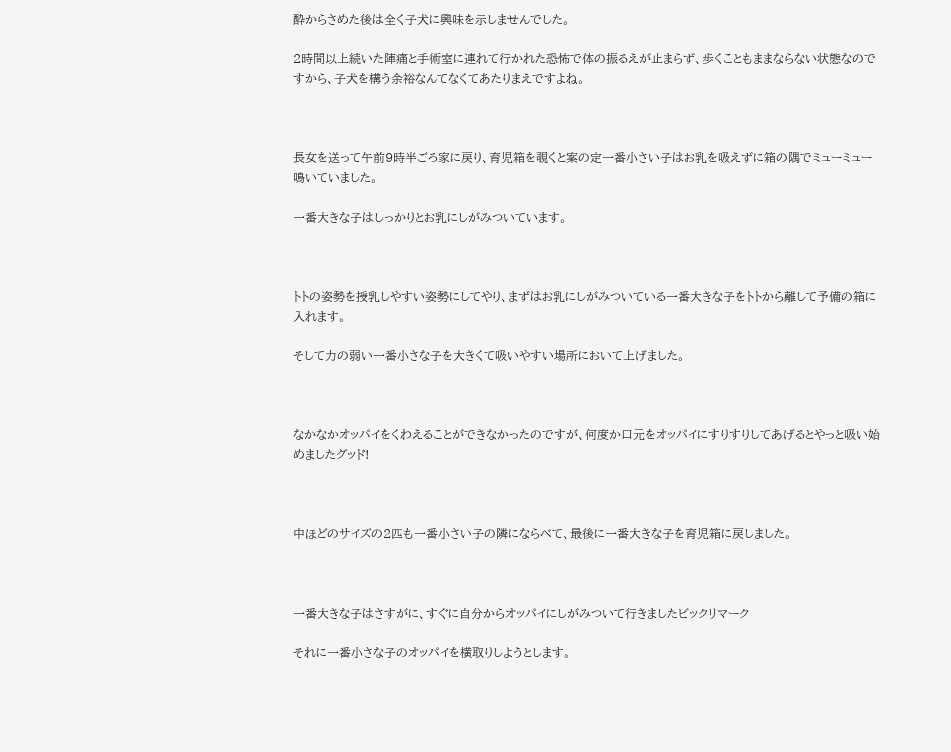酔からさめた後は全く子犬に興味を示しませんでした。

2時間以上続いた陣痛と手術室に連れて行かれた恐怖で体の振るえが止まらず、歩くこともままならない状態なのですから、子犬を構う余裕なんてなくてあたりまえですよね。



長女を送って午前9時半ごろ家に戻り、育児箱を覗くと案の定一番小さい子はお乳を吸えずに箱の隅でミューミュー鳴いていました。

一番大きな子はしっかりとお乳にしがみついています。



トトの姿勢を授乳しやすい姿勢にしてやり、まずはお乳にしがみついている一番大きな子をトトから離して予備の箱に入れます。

そして力の弱い一番小さな子を大きくて吸いやすい場所において上げました。



なかなかオッパイをくわえることができなかったのですが、何度か口元をオッパイにすりすりしてあげるとやっと吸い始めましたグッド!



中ほどのサイズの2匹も一番小さい子の隣にならべて、最後に一番大きな子を育児箱に戻しました。



一番大きな子はさすがに、すぐに自分からオッパイにしがみついて行きましたビックリマーク

それに一番小さな子のオッパイを横取りしようとします。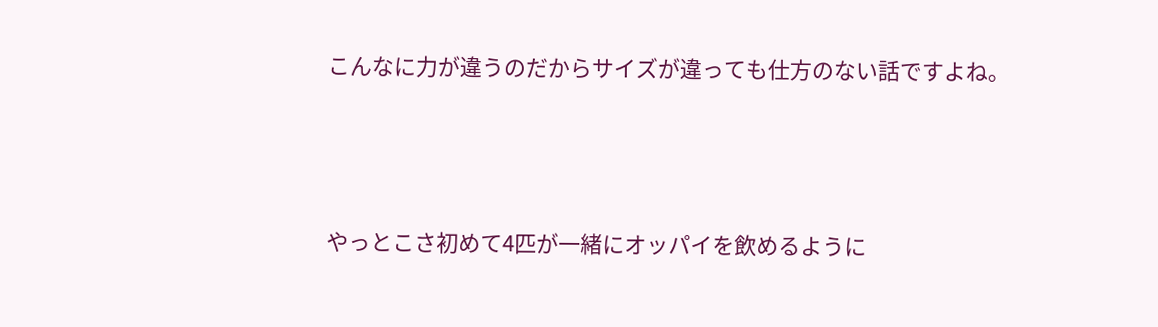こんなに力が違うのだからサイズが違っても仕方のない話ですよね。



やっとこさ初めて4匹が一緒にオッパイを飲めるように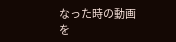なった時の動画を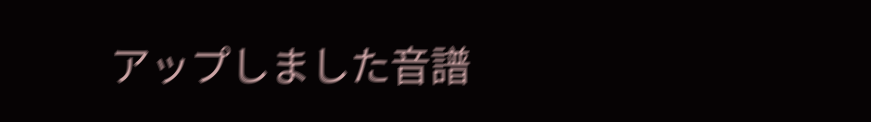アップしました音譜